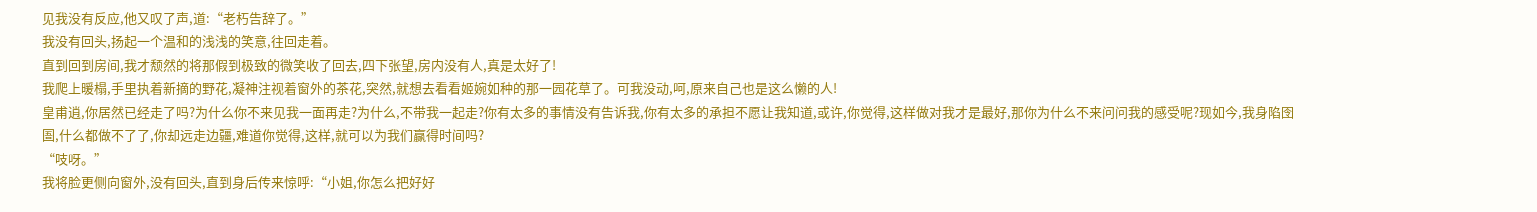见我没有反应,他又叹了声,道:“老朽告辞了。”
我没有回头,扬起一个温和的浅浅的笑意,往回走着。
直到回到房间,我才颓然的将那假到极致的微笑收了回去,四下张望,房内没有人,真是太好了!
我爬上暖榻,手里执着新摘的野花,凝神注视着窗外的茶花,突然,就想去看看姬婉如种的那一园花草了。可我没动,呵,原来自己也是这么懒的人!
皇甫逍,你居然已经走了吗?为什么你不来见我一面再走?为什么,不带我一起走?你有太多的事情没有告诉我,你有太多的承担不愿让我知道,或许,你觉得,这样做对我才是最好,那你为什么不来问问我的感受呢?现如今,我身陷囹圄,什么都做不了了,你却远走边疆,难道你觉得,这样,就可以为我们赢得时间吗?
“吱呀。”
我将脸更侧向窗外,没有回头,直到身后传来惊呼:“小姐,你怎么把好好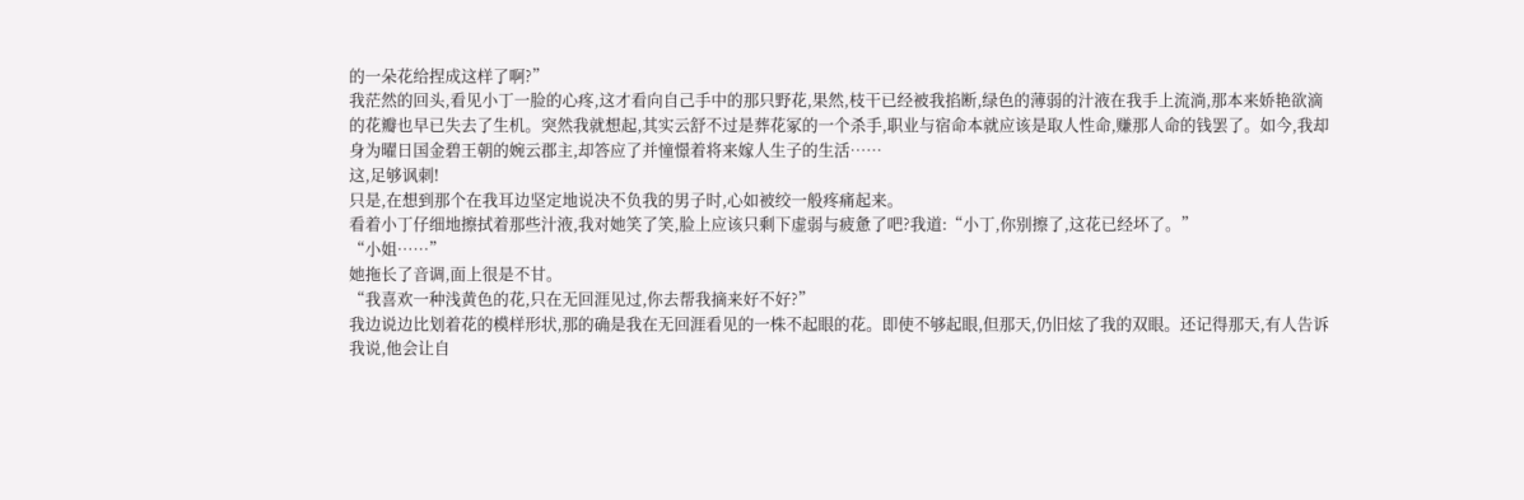的一朵花给捏成这样了啊?”
我茫然的回头,看见小丁一脸的心疼,这才看向自己手中的那只野花,果然,枝干已经被我掐断,绿色的薄弱的汁液在我手上流淌,那本来娇艳欲滴的花瓣也早已失去了生机。突然我就想起,其实云舒不过是葬花冢的一个杀手,职业与宿命本就应该是取人性命,赚那人命的钱罢了。如今,我却身为曜日国金碧王朝的婉云郡主,却答应了并憧憬着将来嫁人生子的生活……
这,足够讽刺!
只是,在想到那个在我耳边坚定地说决不负我的男子时,心如被绞一般疼痛起来。
看着小丁仔细地擦拭着那些汁液,我对她笑了笑,脸上应该只剩下虚弱与疲惫了吧?我道:“小丁,你别擦了,这花已经坏了。”
“小姐……”
她拖长了音调,面上很是不甘。
“我喜欢一种浅黄色的花,只在无回涯见过,你去帮我摘来好不好?”
我边说边比划着花的模样形状,那的确是我在无回涯看见的一株不起眼的花。即使不够起眼,但那天,仍旧炫了我的双眼。还记得那天,有人告诉我说,他会让自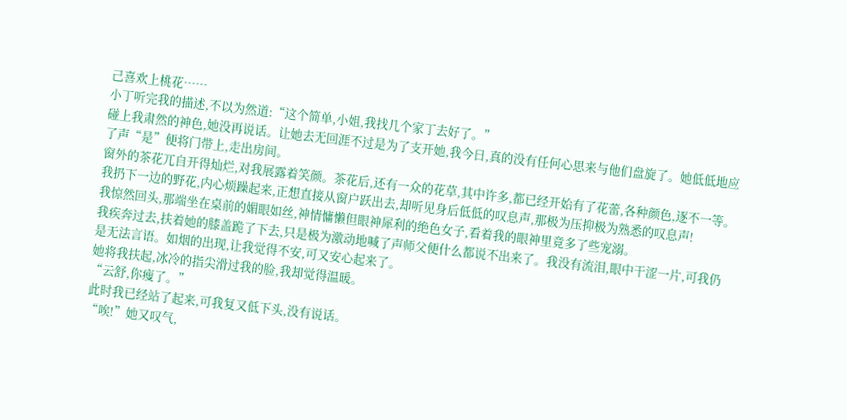己喜欢上桃花……
小丁听完我的描述,不以为然道:“这个简单,小姐,我找几个家丁去好了。”
碰上我肃然的神色,她没再说话。让她去无回涯不过是为了支开她,我今日,真的没有任何心思来与他们盘旋了。她低低地应了声“是”便将门带上,走出房间。
窗外的茶花兀自开得灿烂,对我展露着笑颜。茶花后,还有一众的花草,其中许多,都已经开始有了花蕾,各种颜色,逐不一等。我扔下一边的野花,内心烦躁起来,正想直接从窗户跃出去,却听见身后低低的叹息声,那极为压抑极为熟悉的叹息声!
我惊然回头,那端坐在桌前的媚眼如丝,神情慵懒但眼神犀利的绝色女子,看着我的眼神里竟多了些宠溺。
我疾奔过去,扶着她的膝盖跪了下去,只是极为激动地喊了声师父便什么都说不出来了。我没有流泪,眼中干涩一片,可我仍是无法言语。如烟的出现,让我觉得不安,可又安心起来了。
她将我扶起,冰冷的指尖滑过我的脸,我却觉得温暖。
“云舒,你瘦了。”
此时我已经站了起来,可我复又低下头,没有说话。
“唉!”她又叹气,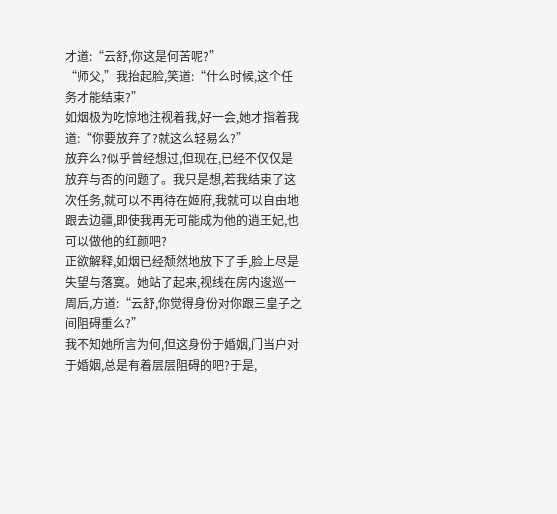才道:“云舒,你这是何苦呢?”
“师父,”我抬起脸,笑道:“什么时候,这个任务才能结束?”
如烟极为吃惊地注视着我,好一会,她才指着我道:“你要放弃了?就这么轻易么?”
放弃么?似乎曾经想过,但现在,已经不仅仅是放弃与否的问题了。我只是想,若我结束了这次任务,就可以不再待在姬府,我就可以自由地跟去边疆,即使我再无可能成为他的逍王妃,也可以做他的红颜吧?
正欲解释,如烟已经颓然地放下了手,脸上尽是失望与落寞。她站了起来,视线在房内逡巡一周后,方道:“云舒,你觉得身份对你跟三皇子之间阻碍重么?”
我不知她所言为何,但这身份于婚姻,门当户对于婚姻,总是有着层层阻碍的吧?于是,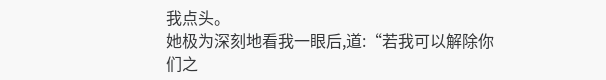我点头。
她极为深刻地看我一眼后,道:“若我可以解除你们之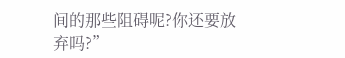间的那些阻碍呢?你还要放弃吗?”